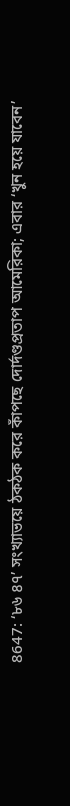8647: ‘৮৬ ৪৭’ সংখ্যাভয়ে ঠকঠক করে কাঁপছে দোর্দণ্ডপ্রতাপ আমেরিকা; এবার ‘খুন হয়ে যাবেন’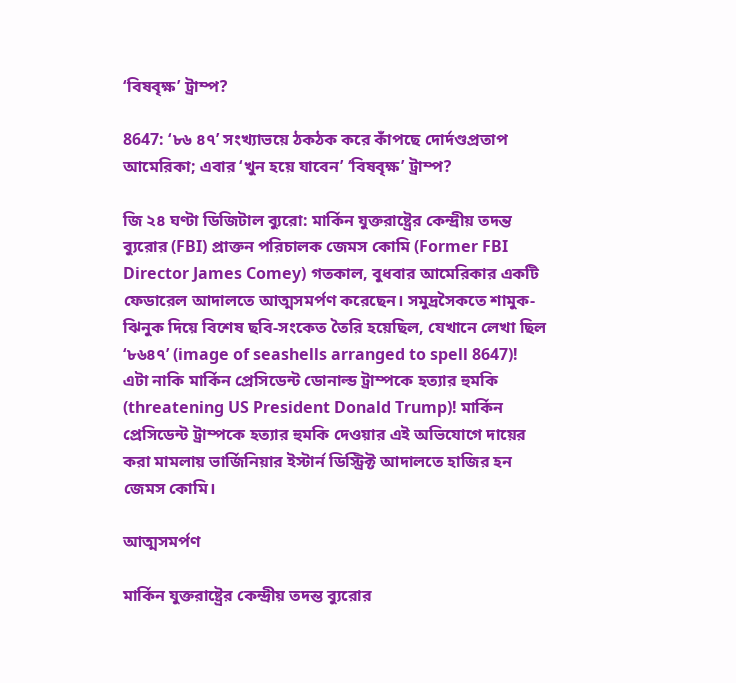‘বিষবৃক্ষ’ ট্রাম্প?

8647: ‘৮৬ ৪৭’ সংখ্যাভয়ে ঠকঠক করে কাঁপছে দোর্দণ্ডপ্রতাপ আমেরিকা; এবার ‘খুন হয়ে যাবেন’ ‘বিষবৃক্ষ’ ট্রাম্প?

জি ২৪ ঘণ্টা ডিজিটাল ব্যুরো: মার্কিন যুক্তরাষ্ট্রের কেন্দ্রীয় তদন্ত ব্যুরোর (FBI) প্রাক্তন পরিচালক জেমস কোমি (Former FBI Director James Comey) গতকাল, বুধবার আমেরিকার একটি ফেডারেল আদালতে আত্মসমর্পণ করেছেন। সমুদ্রসৈকতে শামুক-ঝিনুক দিয়ে বিশেষ ছবি-সংকেত তৈরি হয়েছিল, যেখানে লেখা ছিল ‘৮৬৪৭’ (image of seashells arranged to spell 8647)! এটা নাকি মার্কিন প্রেসিডেন্ট ডোনাল্ড ট্রাম্পকে হত্যার হুমকি (threatening US President Donald Trump)! মার্কিন প্রেসিডেন্ট ট্রাম্পকে হত্যার হুমকি দেওয়ার এই অভিযোগে দায়ের করা মামলায় ভার্জিনিয়ার ইস্টার্ন ডিস্ট্রিক্ট আদালতে হাজির হন জেমস কোমি।

আত্মসমর্পণ

মার্কিন যুক্তরাষ্ট্রের কেন্দ্রীয় তদন্ত ব্যুরোর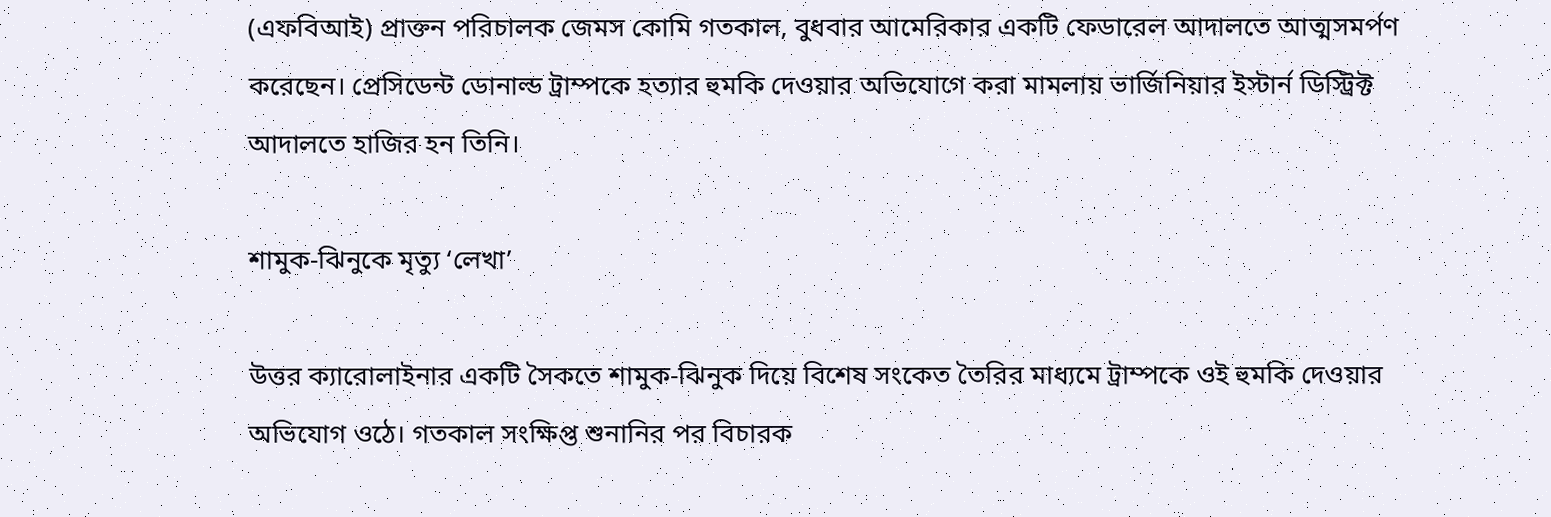(এফবিআই) প্রাক্তন পরিচালক জেমস কোমি গতকাল, বুধবার আমেরিকার একটি ফেডারেল আদালতে আত্মসমর্পণ করেছেন। প্রেসিডেন্ট ডোনাল্ড ট্রাম্পকে হত্যার হুমকি দেওয়ার অভিযোগে করা মামলায় ভার্জিনিয়ার ইস্টার্ন ডিস্ট্রিক্ট আদালতে হাজির হন তিনি।

শামুক-ঝিনুকে মৃত্যু ‘লেখা’

উত্তর ক্যারোলাইনার একটি সৈকতে শামুক-ঝিনুক দিয়ে বিশেষ সংকেত তৈরির মাধ্যমে ট্রাম্পকে ওই হুমকি দেওয়ার অভিযোগ ওঠে। গতকাল সংক্ষিপ্ত শুনানির পর বিচারক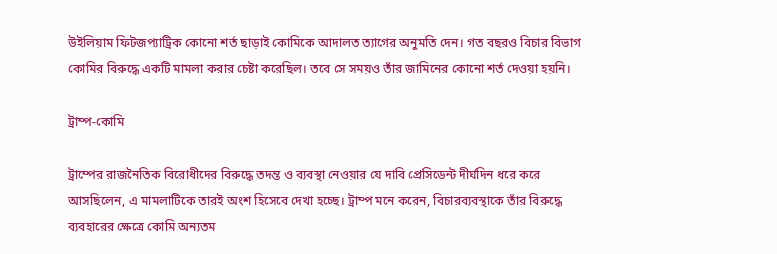উইলিয়াম ফিটজপ্যাট্রিক কোনো শর্ত ছাড়াই কোমিকে আদালত ত্যাগের অনুমতি দেন। গত বছরও বিচার বিভাগ কোমির বিরুদ্ধে একটি মামলা করার চেষ্টা করেছিল। তবে সে সময়ও তাঁর জামিনের কোনো শর্ত দেওয়া হয়নি।

ট্রাম্প-কোমি

ট্রাম্পের রাজনৈতিক বিরোধীদের বিরুদ্ধে তদন্ত ও ব্যবস্থা নেওয়ার যে দাবি প্রেসিডেন্ট দীর্ঘদিন ধরে করে আসছিলেন, এ মামলাটিকে তারই অংশ হিসেবে দেখা হচ্ছে। ট্রাম্প মনে করেন, বিচারব্যবস্থাকে তাঁর বিরুদ্ধে ব্যবহারের ক্ষেত্রে কোমি অন্যতম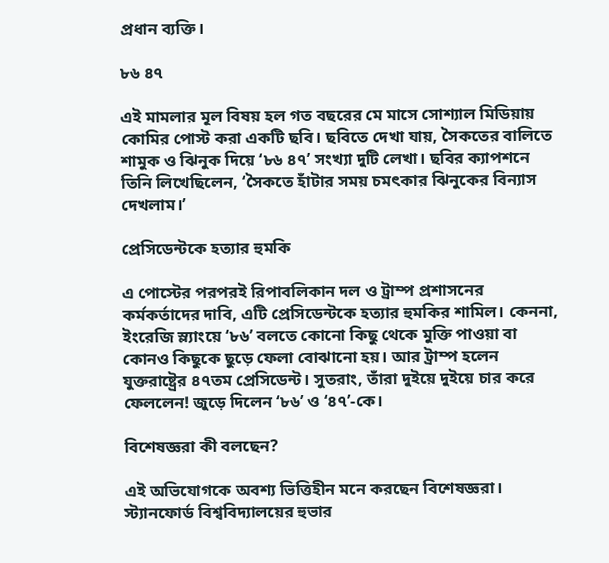প্রধান ব্যক্তি।

৮৬ ৪৭

এই মামলার মূল বিষয় হল গত বছরের মে মাসে সোশ্যাল মিডিয়ায় কোমির পোস্ট করা একটি ছবি। ছবিতে দেখা যায়, সৈকতের বালিতে শামুক ও ঝিনুক দিয়ে ‘৮৬ ৪৭’ সংখ্যা দুটি লেখা। ছবির ক্যাপশনে তিনি লিখেছিলেন, ‘সৈকতে হাঁটার সময় চমৎকার ঝিনুকের বিন্যাস দেখলাম।’

প্রেসিডেন্টকে হত্যার হুমকি

এ পোস্টের পরপরই রিপাবলিকান দল ও ট্রাম্প প্রশাসনের কর্মকর্তাদের দাবি, এটি প্রেসিডেন্টকে হত্যার হুমকির শামিল। কেননা, ইংরেজি স্ল্যাংয়ে ‘৮৬’ বলতে কোনো কিছু থেকে মুক্তি পাওয়া বা কোনও কিছুকে ছুড়ে ফেলা বোঝানো হয়। আর ট্রাম্প হলেন যুক্তরাষ্ট্রের ৪৭তম প্রেসিডেন্ট। সুতরাং, তাঁরা দুইয়ে দুইয়ে চার করে ফেললেন! জুড়ে দিলেন ‘৮৬’ ও ‘৪৭’-কে।

বিশেষজ্ঞরা কী বলছেন?

এই অভিযোগকে অবশ্য ভিত্তিহীন মনে করছেন বিশেষজ্ঞরা। স্ট্যানফোর্ড বিশ্ববিদ্যালয়ের হুভার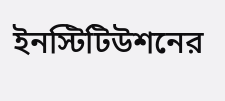ইনস্টিটিউশনের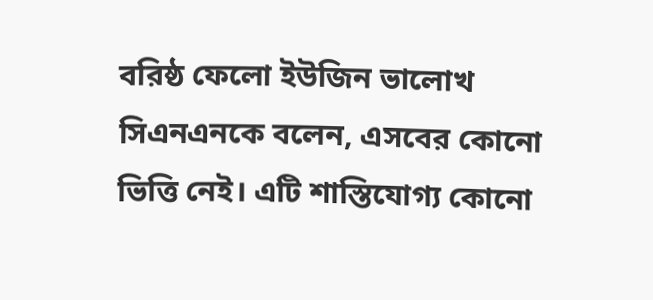বরিষ্ঠ ফেলো ইউজিন ভালোখ সিএনএনকে বলেন, এসবের কোনো ভিত্তি নেই। এটি শাস্তিযোগ্য কোনো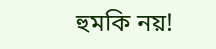হুমকি নয়!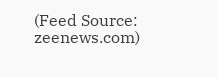(Feed Source: zeenews.com)